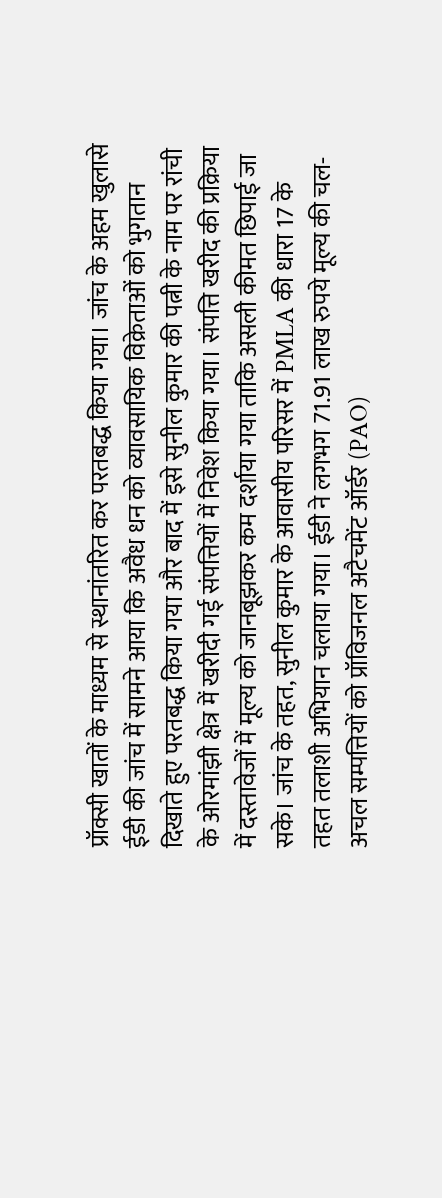प्रॉक्सी खातों के माध्यम से स्थानांतरित कर परतबद्ध किया गया। जांच के अहम खुलासे ईडी की जांच में सामने आया कि अवैध धन को व्यावसायिक विक्रेताओं को भुगतान दिखाते हुए परतबद्ध किया गया और बाद में इसे सुनील कुमार की पत्नी के नाम पर रांची के ओरमांझी क्षेत्र में खरीदी गई संपत्तियों में निवेश किया गया। संपत्ति खरीद की प्रक्रिया में दस्तावेजों में मूल्य को जानबूझकर कम दर्शाया गया ताकि असली कीमत छिपाई जा सके। जांच के तहत, सुनील कुमार के आवासीय परिसर में PMLA की धारा 17 के तहत तलाशी अभियान चलाया गया। ईडी ने लगभग 71.91 लाख रुपये मूल्य की चल-अचल सम्पत्तियों को प्रॉविजनल अटैचमेंट ऑर्डर (PAO)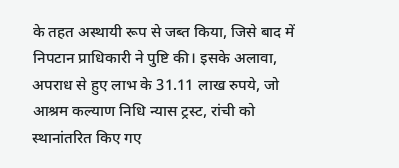के तहत अस्थायी रूप से जब्त किया, जिसे बाद में निपटान प्राधिकारी ने पुष्टि की। इसके अलावा, अपराध से हुए लाभ के 31.11 लाख रुपये, जो आश्रम कल्याण निधि न्यास ट्रस्ट, रांची को स्थानांतरित किए गए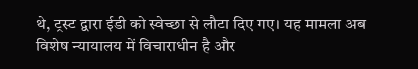थे, ट्रस्ट द्वारा ईडी को स्वेच्छा से लौटा दिए गए। यह मामला अब विशेष न्यायालय में विचाराधीन है और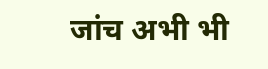जांच अभी भी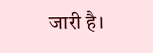जारी है।